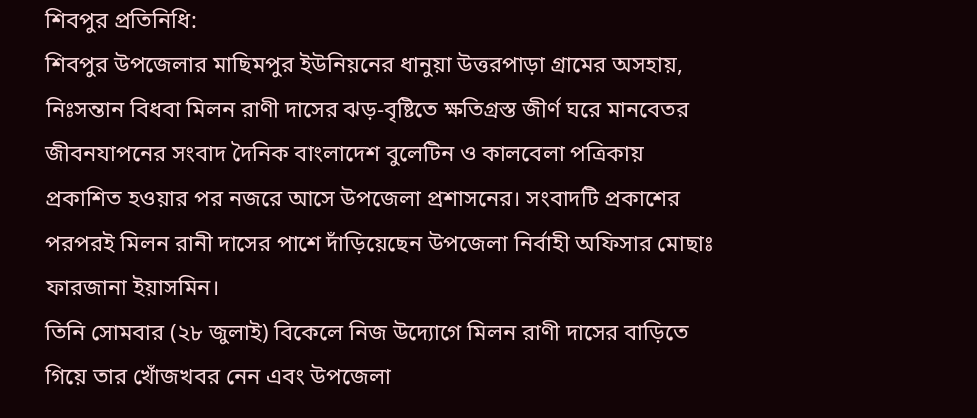শিবপুর প্রতিনিধি:
শিবপুর উপজেলার মাছিমপুর ইউনিয়নের ধানুয়া উত্তরপাড়া গ্রামের অসহায়, নিঃসন্তান বিধবা মিলন রাণী দাসের ঝড়-বৃষ্টিতে ক্ষতিগ্রস্ত জীর্ণ ঘরে মানবেতর জীবনযাপনের সংবাদ দৈনিক বাংলাদেশ বুলেটিন ও কালবেলা পত্রিকায় প্রকাশিত হওয়ার পর নজরে আসে উপজেলা প্রশাসনের। সংবাদটি প্রকাশের পরপরই মিলন রানী দাসের পাশে দাঁড়িয়েছেন উপজেলা নির্বাহী অফিসার মোছাঃ ফারজানা ইয়াসমিন।
তিনি সোমবার (২৮ জুলাই) বিকেলে নিজ উদ্যোগে মিলন রাণী দাসের বাড়িতে গিয়ে তার খোঁজখবর নেন এবং উপজেলা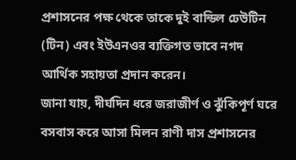প্রশাসনের পক্ষ থেকে তাকে দুই বান্ডিল ঢেউটিন (টিন) এবং ইউএনওর ব্যক্তিগত ভাবে নগদ আর্থিক সহায়তা প্রদান করেন।
জানা যায়, দীর্ঘদিন ধরে জরাজীর্ণ ও ঝুঁকিপূর্ণ ঘরে বসবাস করে আসা মিলন রাণী দাস প্রশাসনের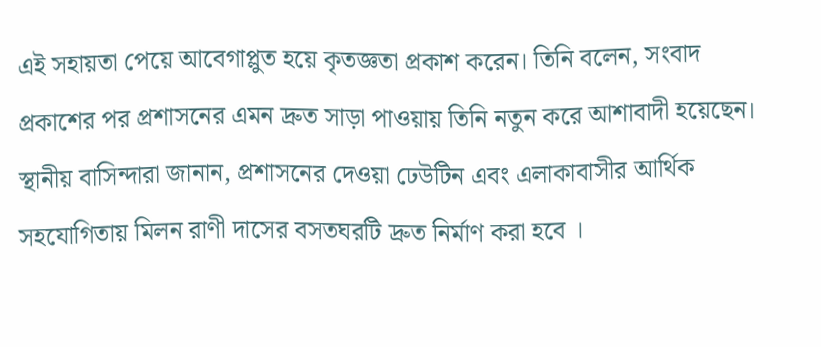এই সহায়তা পেয়ে আবেগাপ্লুত হয়ে কৃতজ্ঞতা প্রকাশ করেন। তিনি বলেন, সংবাদ প্রকাশের পর প্রশাসনের এমন দ্রুত সাড়া পাওয়ায় তিনি নতুন করে আশাবাদী হয়েছেন।
স্থানীয় বাসিন্দারা জানান, প্রশাসনের দেওয়া ঢেউটিন এবং এলাকাবাসীর আর্থিক সহযোগিতায় মিলন রাণী দাসের বসতঘরটি দ্রুত নির্মাণ করা হবে ।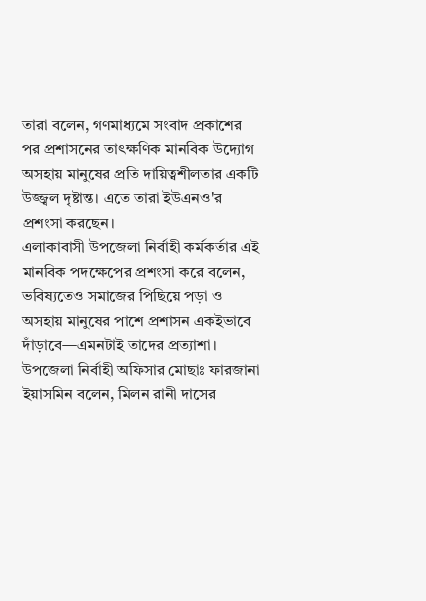তারা বলেন, গণমাধ্যমে সংবাদ প্রকাশের পর প্রশাসনের তাৎক্ষণিক মানবিক উদ্যোগ অসহায় মানুষের প্রতি দায়িত্বশীলতার একটি উজ্জ্বল দৃষ্টান্ত। এতে তারা ইউএনও'র প্রশংসা করছেন।
এলাকাবাসী উপজেলা নির্বাহী কর্মকর্তার এই মানবিক পদক্ষেপের প্রশংসা করে বলেন, ভবিষ্যতেও সমাজের পিছিয়ে পড়া ও অসহায় মানুষের পাশে প্রশাসন একইভাবে দাঁড়াবে—এমনটাই তাদের প্রত্যাশা।
উপজেলা নির্বাহী অফিসার মোছাঃ ফারজানা ইয়াসমিন বলেন, মিলন রানী দাসের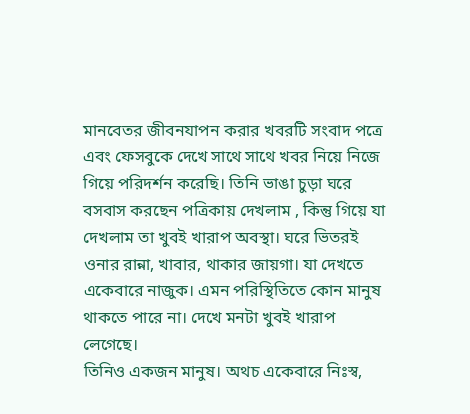মানবেতর জীবনযাপন করার খবরটি সংবাদ পত্রে এবং ফেসবুকে দেখে সাথে সাথে খবর নিয়ে নিজে গিয়ে পরিদর্শন করেছি। তিনি ভাঙা চুড়া ঘরে বসবাস করছেন পত্রিকায় দেখলাম , কিন্তু গিয়ে যা দেখলাম তা খুবই খারাপ অবস্থা। ঘরে ভিতরই ওনার রান্না, খাবার, থাকার জায়গা। যা দেখতে একেবারে নাজুক। এমন পরিস্থিতিতে কোন মানুষ থাকতে পারে না। দেখে মনটা খুবই খারাপ লেগেছে।
তিনিও একজন মানুষ। অথচ একেবারে নিঃস্ব,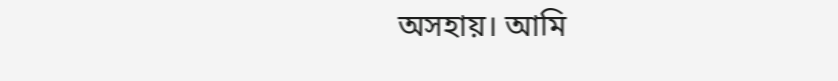অসহায়। আমি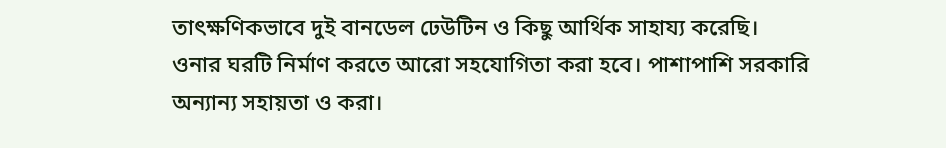তাৎক্ষণিকভাবে দুই বানডেল ঢেউটিন ও কিছু আর্থিক সাহায্য করেছি। ওনার ঘরটি নির্মাণ করতে আরো সহযোগিতা করা হবে। পাশাপাশি সরকারি অন্যান্য সহায়তা ও করা।